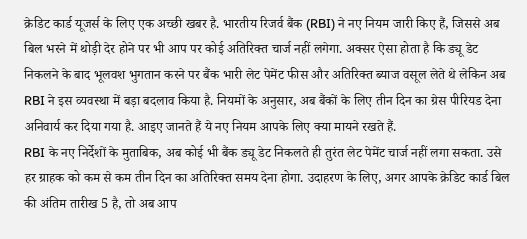क्रेडिट कार्ड यूजर्स के लिए एक अच्छी खबर है. भारतीय रिजर्व बैंक (RBI) ने नए नियम जारी किए हैं, जिससे अब बिल भरने में थोड़ी देर होने पर भी आप पर कोई अतिरिक्त चार्ज नहीं लगेगा. अक्सर ऐसा होता है कि ड्यू डेट निकलने के बाद भूलवश भुगतान करने पर बैंक भारी लेट पेमेंट फीस और अतिरिक्त ब्याज वसूल लेते थे लेकिन अब RBI ने इस व्यवस्था में बड़ा बदलाव किया है. नियमों के अनुसार, अब बैंकों के लिए तीन दिन का ग्रेस पीरियड देना अनिवार्य कर दिया गया है. आइए जानते हैं ये नए नियम आपके लिए क्या मायने रखते हैं.
RBI के नए निर्देशों के मुताबिक, अब कोई भी बैंक ड्यू डेट निकलते ही तुरंत लेट पेमेंट चार्ज नहीं लगा सकता. उसे हर ग्राहक को कम से कम तीन दिन का अतिरिक्त समय देना होगा. उदाहरण के लिए, अगर आपके क्रेडिट कार्ड बिल की अंतिम तारीख 5 है, तो अब आप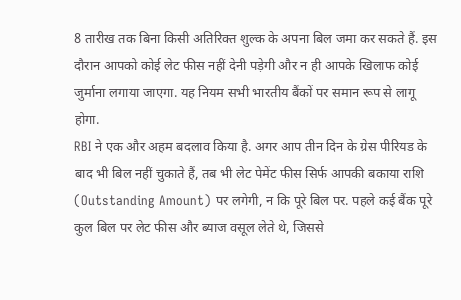8 तारीख तक बिना किसी अतिरिक्त शुल्क के अपना बिल जमा कर सकते हैं. इस दौरान आपको कोई लेट फीस नहीं देनी पड़ेगी और न ही आपके खिलाफ कोई जुर्माना लगाया जाएगा. यह नियम सभी भारतीय बैंकों पर समान रूप से लागू होगा.
RBI ने एक और अहम बदलाव किया है. अगर आप तीन दिन के ग्रेस पीरियड के बाद भी बिल नहीं चुकाते हैं, तब भी लेट पेमेंट फीस सिर्फ आपकी बकाया राशि (Outstanding Amount) पर लगेगी, न कि पूरे बिल पर. पहले कई बैंक पूरे कुल बिल पर लेट फीस और ब्याज वसूल लेते थे, जिससे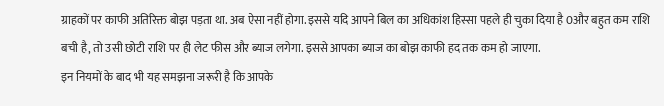ग्राहकों पर काफी अतिरिक्त बोझ पड़ता था. अब ऐसा नहीं होगा. इससे यदि आपने बिल का अधिकांश हिस्सा पहले ही चुका दिया है 0और बहुत कम राशि बची है, तो उसी छोटी राशि पर ही लेट फीस और ब्याज लगेगा. इससे आपका ब्याज का बोझ काफी हद तक कम हो जाएगा.
इन नियमों के बाद भी यह समझना जरूरी है कि आपके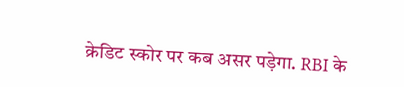क्रेडिट स्कोर पर कब असर पड़ेगा. RBI के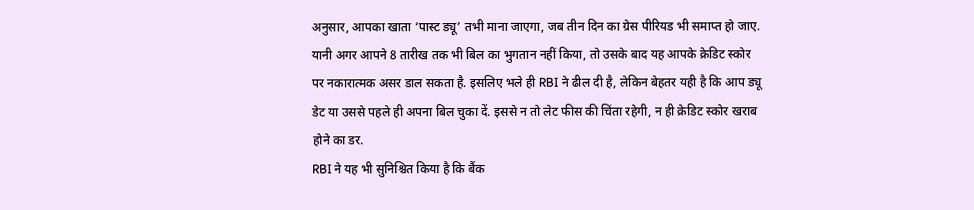अनुसार, आपका खाता ‘पास्ट ड्यू’ तभी माना जाएगा, जब तीन दिन का ग्रेस पीरियड भी समाप्त हो जाए. यानी अगर आपने 8 तारीख तक भी बिल का भुगतान नहीं किया, तो उसके बाद यह आपके क्रेडिट स्कोर पर नकारात्मक असर डाल सकता है. इसलिए भले ही RBI ने ढील दी है, लेकिन बेहतर यही है कि आप ड्यू डेट या उससे पहले ही अपना बिल चुका दें. इससे न तो लेट फीस की चिंता रहेगी, न ही क्रेडिट स्कोर खराब होने का डर.
RBI ने यह भी सुनिश्चित किया है कि बैंक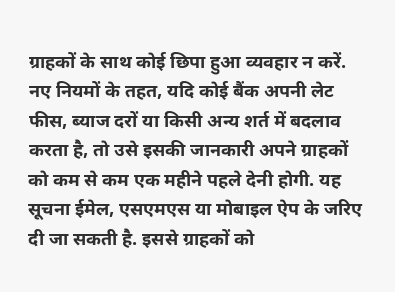ग्राहकों के साथ कोई छिपा हुआ व्यवहार न करें. नए नियमों के तहत, यदि कोई बैंक अपनी लेट फीस, ब्याज दरों या किसी अन्य शर्त में बदलाव करता है, तो उसे इसकी जानकारी अपने ग्राहकों को कम से कम एक महीने पहले देनी होगी. यह सूचना ईमेल, एसएमएस या मोबाइल ऐप के जरिए दी जा सकती है. इससे ग्राहकों को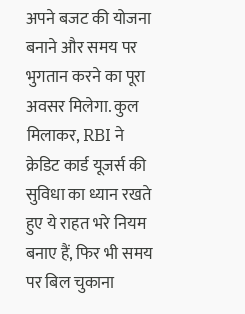अपने बजट की योजना बनाने और समय पर भुगतान करने का पूरा अवसर मिलेगा. कुल मिलाकर, RBI ने क्रेडिट कार्ड यूजर्स की सुविधा का ध्यान रखते हुए ये राहत भरे नियम बनाए हैं, फिर भी समय पर बिल चुकाना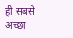ही सबसे अच्छा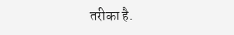तरीका है.